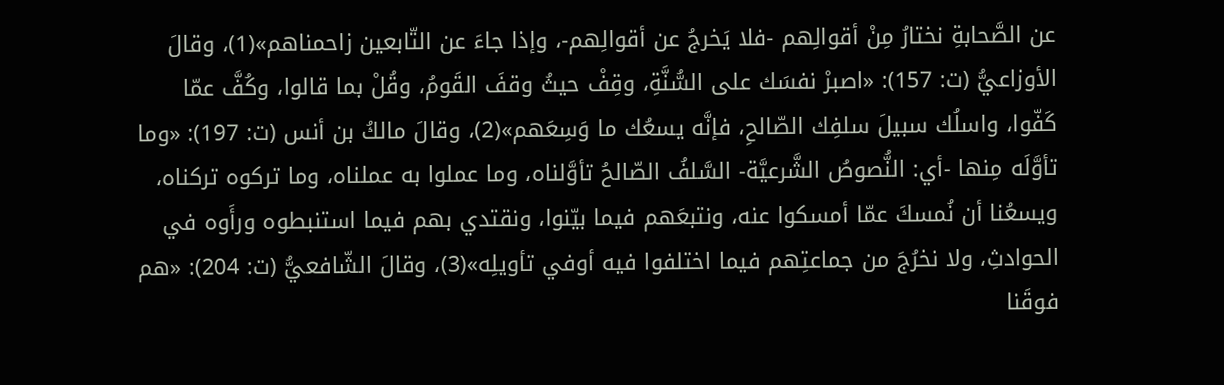عن الصَّحابةِ نختارُ مِنْ أقوالِهم -فلا يَخرجُ عن أقوالِهم-، وإذا جاءَ عن التّابعين زاحمناهم»(1)، وقالَ الأوزاعيُّ (ت: 157): «اصبرْ نفسَك على السُّنَّةِ، وقِفْ حيثُ وقفَ القَومُ، وقُلْ بما قالوا، وكُفَّ عمّا كَفّوا، واسلُك سبيلَ سلفِك الصّالحِ، فإنَّه يسعُك ما وَسِعَهم»(2)، وقالَ مالكُ بن أنس (ت: 197): «وما تأوَّلَه مِنها -أي: النُّصوصُ الشَّرعيَّة- السَّلفُ الصّالحُ تأوَّلناه، وما عملوا به عملناه، وما تركوه تركناه، ويسعُنا أن نُمسكَ عمّا أمسكوا عنه، ونتبعَهم فيما بيّنوا، ونقتدي بهم فيما استنبطوه ورأَوه في الحوادثِ، ولا نخرُجَ من جماعتِهم فيما اختلفوا فيه أوفي تأويلِه»(3)، وقالَ الشّافعيُّ (ت: 204): «هم فوقَنا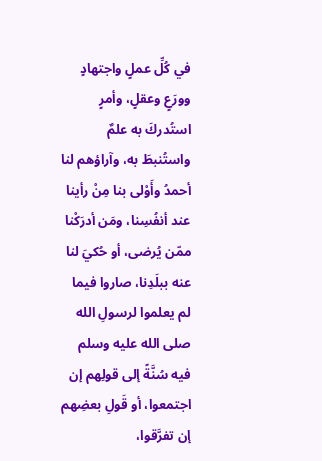في كُلِّ عملٍ واجتهادٍ وورَعٍ وعقلٍ، وأمرٍ استُدركَ به علمٌ واستُنبطَ به، وآراؤهم لنا أحمدُ وأَوْلى بنا مِنْ رأينا عند أنفُسِنا، ومَن أدرَكْنا ممّن يُرضى، أو حُكيَ لنا عنه ببلَدِنا، صاروا فيما لم يعلموا لرسولِ الله صلى الله عليه وسلم فيه سُنَّةً إلى قولِهم إن اجتمعوا، أو قَولِ بعضِهم إن تفرَّقوا،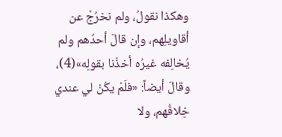وهكذا نقولُ، ولم نخرُجْ عن أقاويلِهم، وإن قالَ أحدُهم ولم يُخالِفه غيرُه أخذْنا بقولِه»(4)، وقالَ أيضاً: «فلَمْ يكُنْ لي عندي خِلافُهم، ولا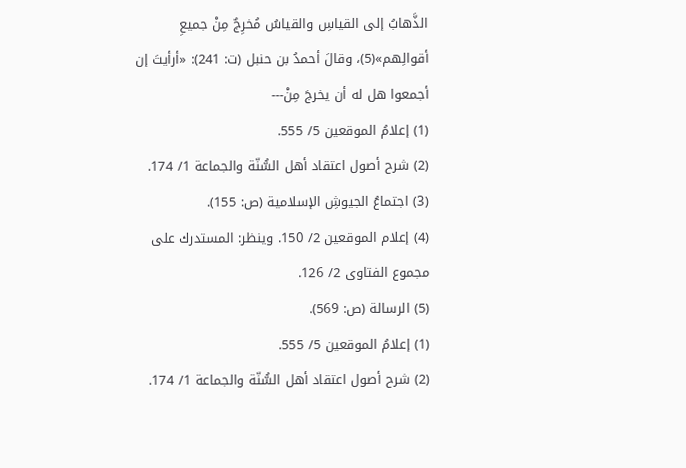الذَّهابُ إلى القياسِ والقياسُ مُخرِجٌ مِنْ جميعِ أقوالِهم»(5)، وقالَ أحمدُ بن حنبل (ت: 241): «أرأيتَ إن أجمعوا هل له أن يخرجَ مِنْ---
(1) إعلامُ الموقعين 5/ 555.
(2) شرح أصول اعتقاد أهل السُّنّة والجماعة 1/ 174.
(3) اجتماعُ الجيوشِ الإسلامية (ص: 155).
(4) إعلام الموقعين 2/ 150. وينظر: المستدرك على مجموع الفتاوى 2/ 126.
(5) الرسالة (ص: 569).
(1) إعلامُ الموقعين 5/ 555.
(2) شرح أصول اعتقاد أهل السُّنّة والجماعة 1/ 174.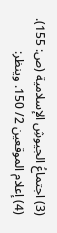(3) اجتماعُ الجيوشِ الإسلامية (ص: 155).
(4) إعلام الموقعين 2/ 150. وينظر: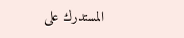المستدرك على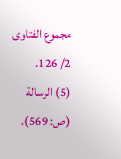مجموع الفتاوى 2/ 126.
(5) الرسالة (ص: 569).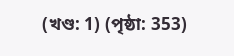(খণ্ড: 1) (পৃষ্ঠা: 353)